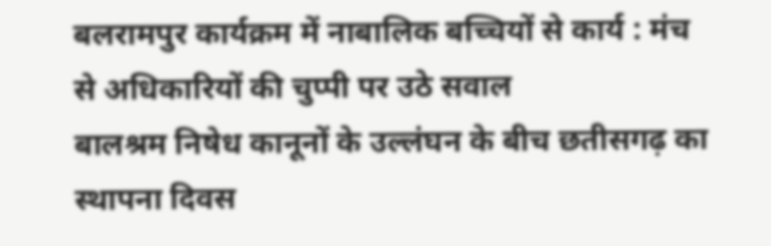बलरामपुर कार्यक्रम में नाबालिक बच्चियों से कार्य : मंच से अधिकारियों की चुप्पी पर उठे सवाल
बालश्रम निषेध कानूनों के उल्लंघन के बीच छतीसगढ़ का स्थापना दिवस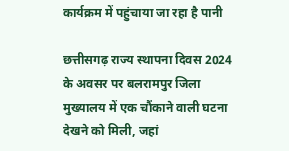कार्यक्रम में पहुंचाया जा रहा है पानी

छत्तीसगढ़ राज्य स्थापना दिवस 2024 के अवसर पर बलरामपुर जिला मुख्यालय में एक चौंकाने वाली घटना देखने को मिली, जहां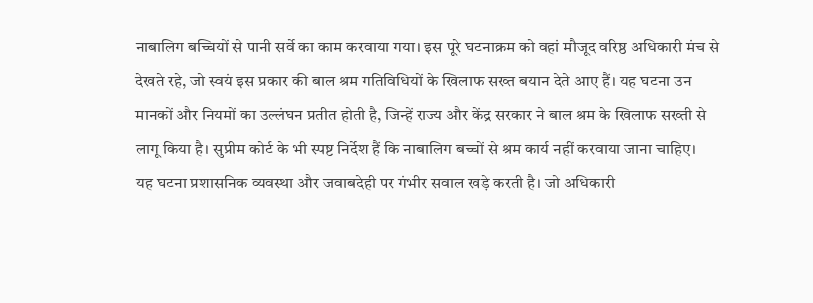नाबालिग बच्चियों से पानी सर्वे का काम करवाया गया। इस पूरे घटनाक्रम को वहां मौजूद वरिष्ठ अधिकारी मंच से देखते रहे, जो स्वयं इस प्रकार की बाल श्रम गतिविधियों के खिलाफ सख्त बयान देते आए हैं। यह घटना उन मानकों और नियमों का उल्लंघन प्रतीत होती है, जिन्हें राज्य और केंद्र सरकार ने बाल श्रम के खिलाफ सख्ती से लागू किया है। सुप्रीम कोर्ट के भी स्पष्ट निर्देश हैं कि नाबालिग बच्चों से श्रम कार्य नहीं करवाया जाना चाहिए।
यह घटना प्रशासनिक व्यवस्था और जवाबदेही पर गंभीर सवाल खड़े करती है। जो अधिकारी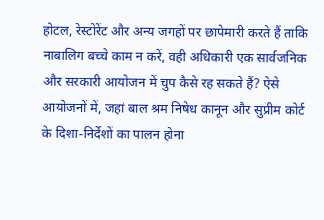होटल, रेस्टोरेंट और अन्य जगहों पर छापेमारी करते हैं ताकि नाबालिग बच्चे काम न करें, वही अधिकारी एक सार्वजनिक और सरकारी आयोजन में चुप कैसे रह सकते हैं? ऐसे आयोजनों में, जहां बाल श्रम निषेध कानून और सुप्रीम कोर्ट के दिशा-निर्देशों का पालन होना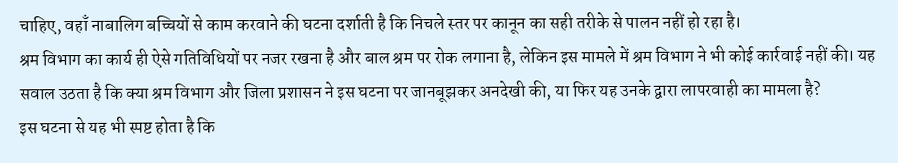चाहिए, वहाँ नाबालिग बच्चियों से काम करवाने की घटना दर्शाती है कि निचले स्तर पर कानून का सही तरीके से पालन नहीं हो रहा है।
श्रम विभाग का कार्य ही ऐसे गतिविधियों पर नजर रखना है और बाल श्रम पर रोक लगाना है, लेकिन इस मामले में श्रम विभाग ने भी कोई कार्रवाई नहीं की। यह सवाल उठता है कि क्या श्रम विभाग और जिला प्रशासन ने इस घटना पर जानबूझकर अनदेखी की, या फिर यह उनके द्वारा लापरवाही का मामला है?
इस घटना से यह भी स्पष्ट होता है कि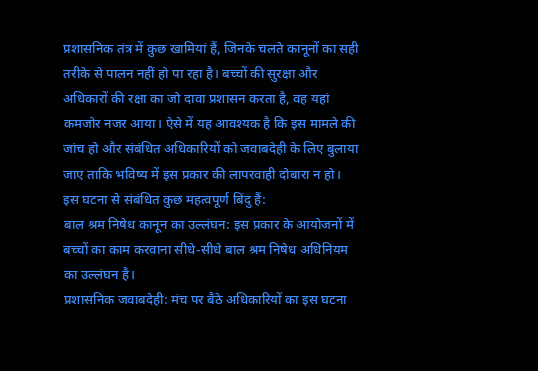प्रशासनिक तंत्र में कुछ खामियां हैं, जिनके चलते कानूनों का सही तरीके से पालन नहीं हो पा रहा है। बच्चों की सुरक्षा और अधिकारों की रक्षा का जो दावा प्रशासन करता है, वह यहां कमजोर नजर आया। ऐसे में यह आवश्यक है कि इस मामले की जांच हो और संबंधित अधिकारियों को जवाबदेही के लिए बुलाया जाए ताकि भविष्य में इस प्रकार की लापरवाही दोबारा न हो।
इस घटना से संबंधित कुछ महत्वपूर्ण बिंदु हैं:
बाल श्रम निषेध कानून का उल्लंघन: इस प्रकार के आयोजनों में बच्चों का काम करवाना सीधे-सीधे बाल श्रम निषेध अधिनियम का उल्लंघन है।
प्रशासनिक जवाबदेही: मंच पर बैठे अधिकारियों का इस घटना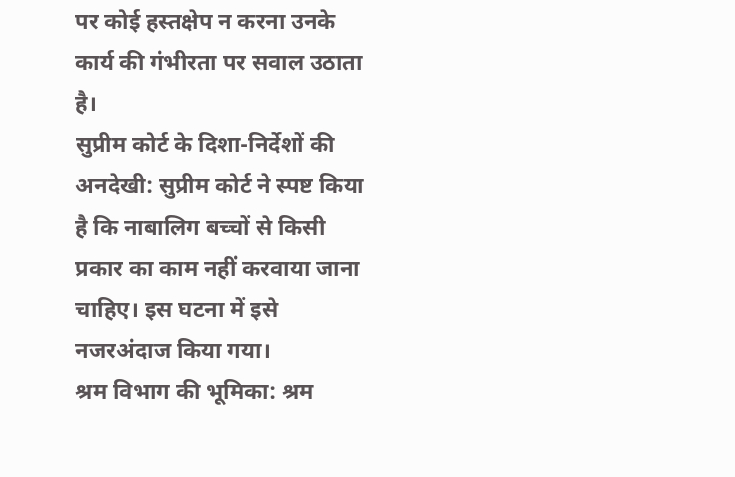पर कोई हस्तक्षेप न करना उनके कार्य की गंभीरता पर सवाल उठाता है।
सुप्रीम कोर्ट के दिशा-निर्देशों की अनदेखी: सुप्रीम कोर्ट ने स्पष्ट किया है कि नाबालिग बच्चों से किसी प्रकार का काम नहीं करवाया जाना चाहिए। इस घटना में इसे नजरअंदाज किया गया।
श्रम विभाग की भूमिका: श्रम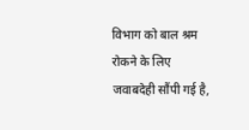विभाग को बाल श्रम रोकने के लिए जवाबदेही सौंपी गई है,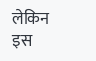लेकिन इस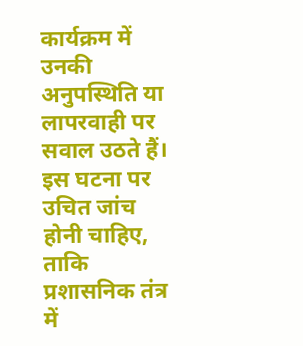कार्यक्रम में उनकी अनुपस्थिति या लापरवाही पर सवाल उठते हैं।
इस घटना पर उचित जांच होनी चाहिए, ताकि प्रशासनिक तंत्र में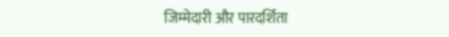जिम्मेदारी और पारदर्शिता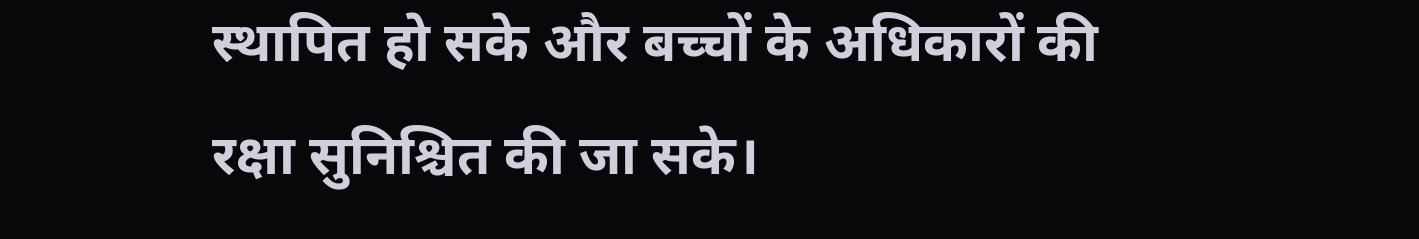स्थापित हो सके और बच्चों के अधिकारों की रक्षा सुनिश्चित की जा सके।